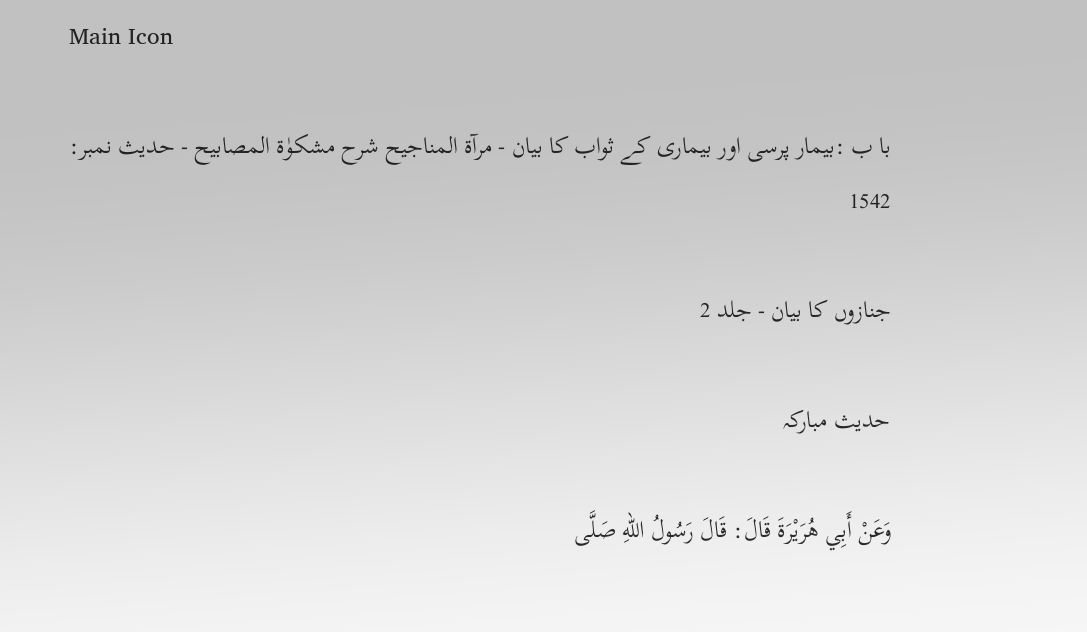Main Icon

با ب :بیمار پرسی اور بیماری کے ثواب کا بیان - مرآۃ المناجیح شرح مشکوٰۃ المصابیح - حدیث نمبر: 1542

جنازوں کا بیان - جلد 2

حدیث مبارکہ

وَعَنْ أَبِي هُرَيْرَةَ قَالَ: قَالَ رَسُولُ اللهِ صَلَّى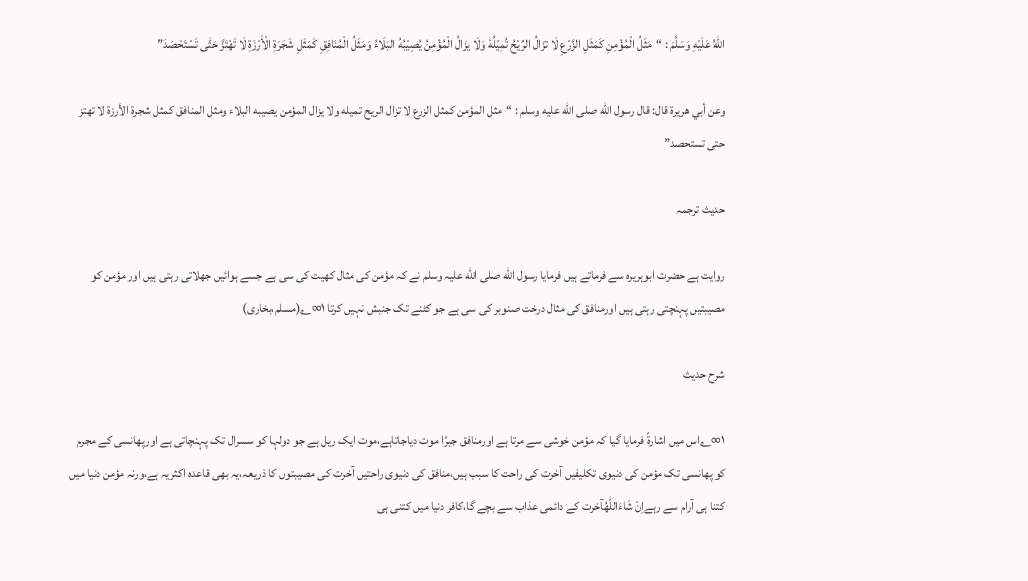اللّٰهُ عَلَيْهِ وَسَلَّمَ : “مَثَلُ الْمُؤْمِنِ كَمَثَلِ الزَّرْعِ لَا تزَالُ الرِّيْحُ تُمِيْلُهٗ وَلَا يزَالُ الْمُؤْمِنُ يُصِيْبُهُ البَلَاءُ وَمَثَلُ الْمُنَافِقِ كَمَثَلِ شَجَرَةِ الْأَرْزَةِ لَا تَهْتَزَّ حَتّٰى تَسْتَحْصَدَ”

وعن أبي هريرة قال: قال رسول الله صلى الله عليه وسلم : “مثل المؤمن كمثل الزرع لا تزال الريح تميله ولا يزال المؤمن يصيبه البلاء ومثل المنافق كمثل شجرة الأرزة لا تهتز حتى تستحصد”

حدیث ترجمہ

روایت ہے حضرت ابوہریرہ سے فرماتے ہیں فرمایا رسول الله صلی الله علیہ وسلم نے کہ مؤمن کی مثال کھیت کی سی ہے جسے ہوائیں جھلاتی رہتی ہیں اور مؤمن کو مصیبتیں پہنچتی رہتی ہیں اورمنافق کی مثال درخت صنوبر کی سی ہے جو کٹنے تک جنبش نہیں کرتا ۱∞؎(مسلم،بخاری)

شرح حدیث

۱∞؎اس میں اشارۃً فرمایا گیا کہ مؤمن خوشی سے مرتا ہے اورمنافق جبرًا موت دیاجاتاہے،موت ایک ریل ہے جو دولہا کو سسرال تک پہنچاتی ہے اورپھانسی کے مجرم کو پھانسی تک مؤمن کی دنیوی تکلیفیں آخرت کی راحت کا سبب ہیں،منافق کی دنیوی راحتیں آخرت کی مصیبتوں کا ذریعہ،یہ بھی قاعدہ اکثریہ ہے،ورنہ مؤمن دنیا میں کتنا ہی آرام سے رہےاِنْ شَاءَاللّٰهُآخرت کے دائمی عذاب سے بچے گا،کافر دنیا میں کتنی ہی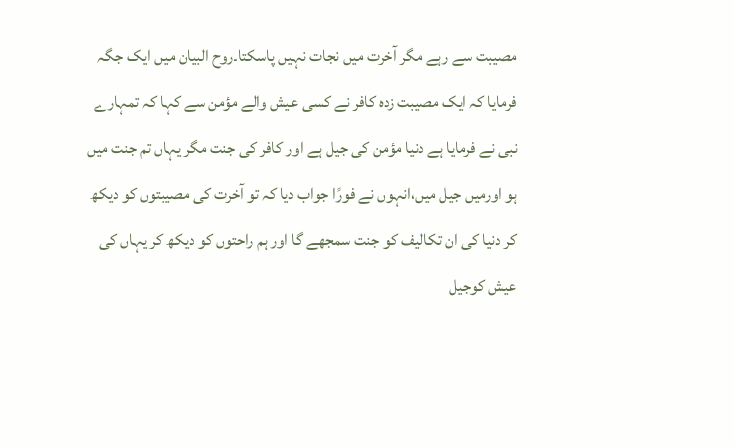مصیبت سے رہے مگر آخرت میں نجات نہیں پاسکتا۔روح البیان میں ایک جگہ فرمایا کہ ایک مصیبت زدہ کافر نے کسی عیش والے مؤمن سے کہا کہ تمہارے نبی نے فرمایا ہے دنیا مؤمن کی جیل ہے اور کافر کی جنت مگر یہاں تم جنت میں ہو اورمیں جیل میں،انہوں نے فورًا جواب دیا کہ تو آخرت کی مصیبتوں کو دیکھ کر دنیا کی ان تکالیف کو جنت سمجھے گا اور ہم راحتوں کو دیکھ کر یہاں کی عیش کوجیل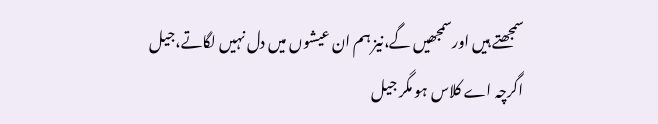سمجھتے ہیں اورسمجھیں گے،نیز ہم ان عیشوں میں دل نہیں لگاتے،جیل اگرچہ اے کلاس ہو مگر جیل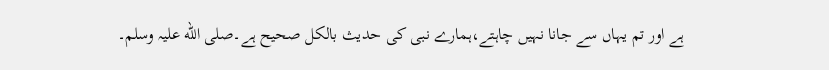ہے اور تم یہاں سے جانا نہیں چاہتے،ہمارے نبی کی حدیث بالکل صحیح ہے۔صلی الله علیہ وسلم۔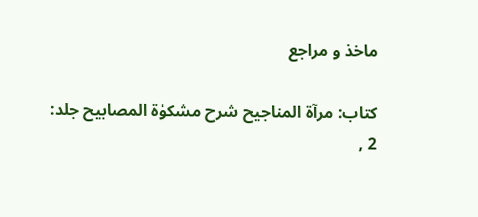ماخذ و مراجع

کتاب: مرآۃ المناجیح شرح مشکوٰۃ المصابیح جلد: 2 ,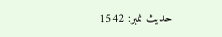حدیث نمبر: 1542